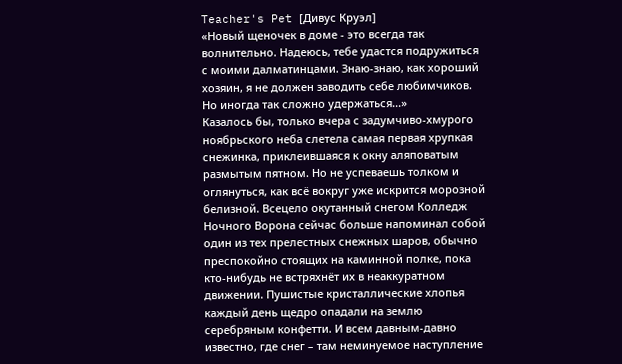Teacher's Pet [Дивус Круэл]
«Новый щеночек в доме - это всегда так волнительно. Надеюсь, тебе удастся подружиться с моими далматинцами. Знаю-знаю, как хороший хозяин, я не должен заводить себе любимчиков. Но иногда так сложно удержаться...»
Казалось бы, только вчера с задумчиво-хмурого ноябрьского неба слетела самая первая хрупкая снежинка, приклеившаяся к окну аляповатым размытым пятном. Но не успеваешь толком и оглянуться, как всё вокруг уже искрится морозной белизной. Всецело окутанный снегом Колледж Ночного Ворона сейчас больше напоминал собой один из тех прелестных снежных шаров, обычно преспокойно стоящих на каминной полке, пока кто-нибудь не встряхнёт их в неаккуратном движении. Пушистые кристаллические хлопья каждый день щедро опадали на землю серебряным конфетти. И всем давным-давно известно, где снег – там неминуемое наступление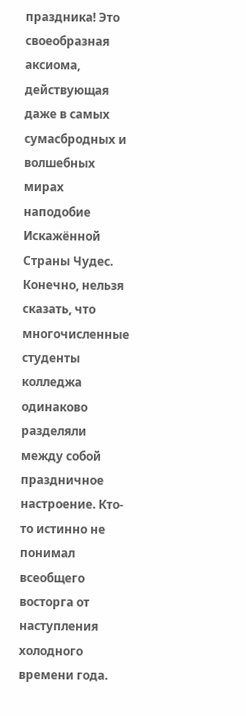праздника! Это своеобразная аксиома, действующая даже в самых сумасбродных и волшебных мирах наподобие Искажённой Страны Чудес. Конечно, нельзя сказать, что многочисленные студенты колледжа одинаково разделяли между собой праздничное настроение. Кто-то истинно не понимал всеобщего восторга от наступления холодного времени года.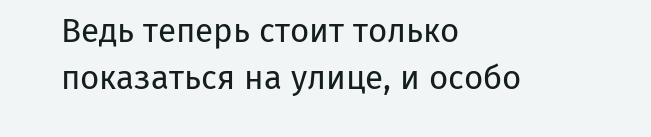Ведь теперь стоит только показаться на улице, и особо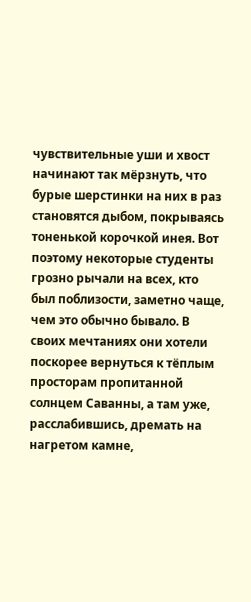чувствительные уши и хвост начинают так мёрзнуть, что бурые шерстинки на них в раз становятся дыбом, покрываясь тоненькой корочкой инея. Вот поэтому некоторые студенты грозно рычали на всех, кто был поблизости, заметно чаще, чем это обычно бывало. В своих мечтаниях они хотели поскорее вернуться к тёплым просторам пропитанной солнцем Саванны, а там уже, расслабившись, дремать на нагретом камне,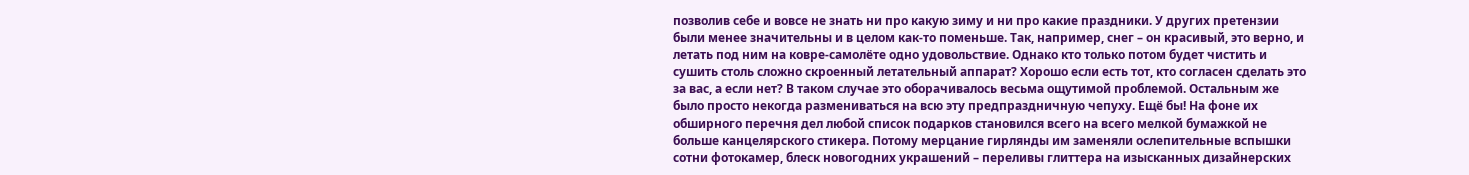позволив себе и вовсе не знать ни про какую зиму и ни про какие праздники. У других претензии были менее значительны и в целом как-то поменьше. Так, например, снег – он красивый, это верно, и летать под ним на ковре-самолёте одно удовольствие. Однако кто только потом будет чистить и сушить столь сложно скроенный летательный аппарат? Хорошо если есть тот, кто согласен сделать это за вас, а если нет? В таком случае это оборачивалось весьма ощутимой проблемой. Остальным же было просто некогда размениваться на всю эту предпраздничную чепуху. Ещё бы! На фоне их обширного перечня дел любой список подарков становился всего на всего мелкой бумажкой не больше канцелярского стикера. Потому мерцание гирлянды им заменяли ослепительные вспышки сотни фотокамер, блеск новогодних украшений – переливы глиттера на изысканных дизайнерских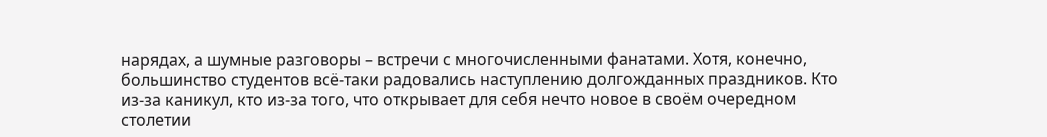нарядах, а шумные разговоры – встречи с многочисленными фанатами. Хотя, конечно, большинство студентов всё-таки радовались наступлению долгожданных праздников. Кто из-за каникул, кто из-за того, что открывает для себя нечто новое в своём очередном столетии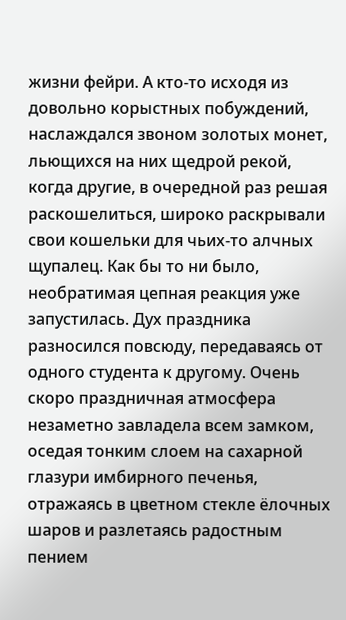жизни фейри. А кто-то исходя из довольно корыстных побуждений, наслаждался звоном золотых монет, льющихся на них щедрой рекой, когда другие, в очередной раз решая раскошелиться, широко раскрывали свои кошельки для чьих-то алчных щупалец. Как бы то ни было, необратимая цепная реакция уже запустилась. Дух праздника разносился повсюду, передаваясь от одного студента к другому. Очень скоро праздничная атмосфера незаметно завладела всем замком, оседая тонким слоем на сахарной глазури имбирного печенья, отражаясь в цветном стекле ёлочных шаров и разлетаясь радостным пением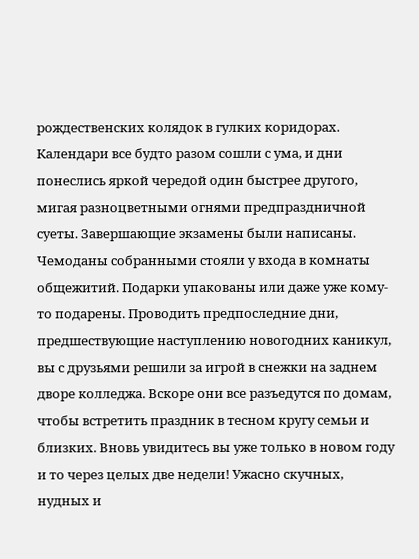рождественских колядок в гулких коридорах. Календари все будто разом сошли с ума, и дни понеслись яркой чередой один быстрее другого, мигая разноцветными огнями предпраздничной суеты. Завершающие экзамены были написаны. Чемоданы собранными стояли у входа в комнаты общежитий. Подарки упакованы или даже уже кому-то подарены. Проводить предпоследние дни, предшествующие наступлению новогодних каникул, вы с друзьями решили за игрой в снежки на заднем дворе колледжа. Вскоре они все разъедутся по домам, чтобы встретить праздник в тесном кругу семьи и близких. Вновь увидитесь вы уже только в новом году и то через целых две недели! Ужасно скучных, нудных и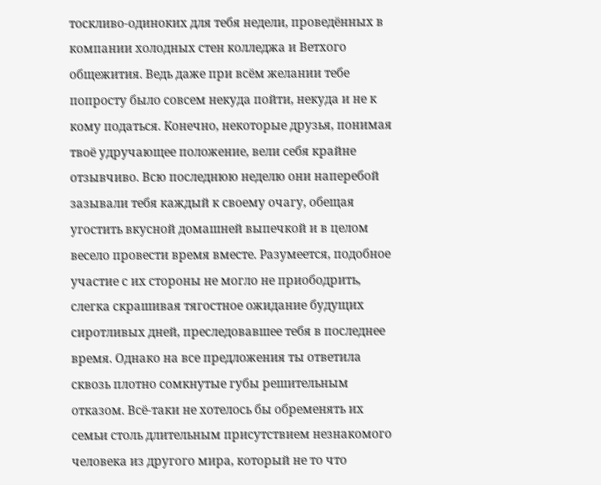тоскливо-одиноких для тебя недели, проведённых в компании холодных стен колледжа и Ветхого общежития. Ведь даже при всём желании тебе попросту было совсем некуда пойти, некуда и не к кому податься. Конечно, некоторые друзья, понимая твоё удручающее положение, вели себя крайне отзывчиво. Всю последнюю неделю они наперебой зазывали тебя каждый к своему очагу, обещая угостить вкусной домашней выпечкой и в целом весело провести время вместе. Разумеется, подобное участие с их стороны не могло не приободрить, слегка скрашивая тягостное ожидание будущих сиротливых дней, преследовавшее тебя в последнее время. Однако на все предложения ты ответила сквозь плотно сомкнутые губы решительным отказом. Всё-таки не хотелось бы обременять их семьи столь длительным присутствием незнакомого человека из другого мира, который не то что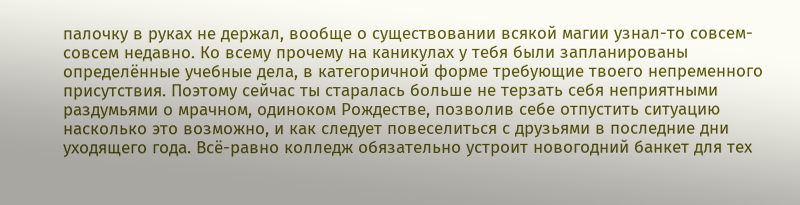палочку в руках не держал, вообще о существовании всякой магии узнал-то совсем-совсем недавно. Ко всему прочему на каникулах у тебя были запланированы определённые учебные дела, в категоричной форме требующие твоего непременного присутствия. Поэтому сейчас ты старалась больше не терзать себя неприятными раздумьями о мрачном, одиноком Рождестве, позволив себе отпустить ситуацию насколько это возможно, и как следует повеселиться с друзьями в последние дни уходящего года. Всё-равно колледж обязательно устроит новогодний банкет для тех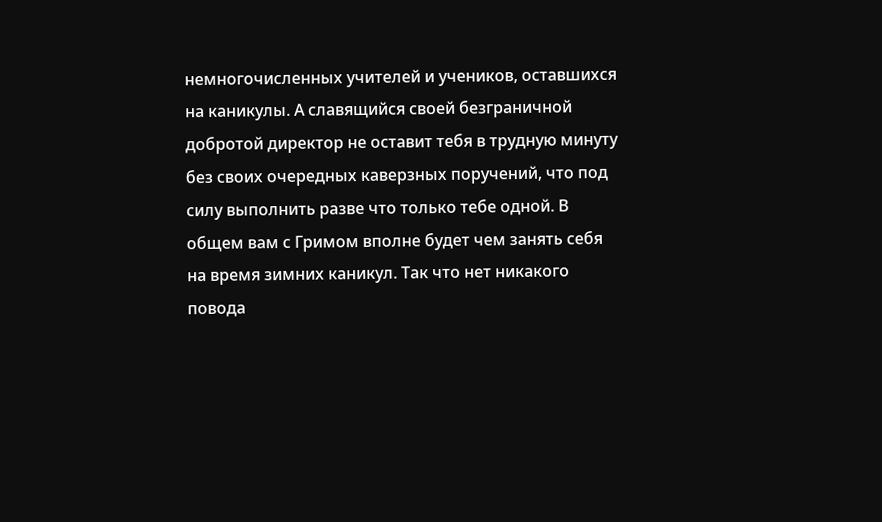немногочисленных учителей и учеников, оставшихся на каникулы. А славящийся своей безграничной добротой директор не оставит тебя в трудную минуту без своих очередных каверзных поручений, что под силу выполнить разве что только тебе одной. В общем вам с Гримом вполне будет чем занять себя на время зимних каникул. Так что нет никакого повода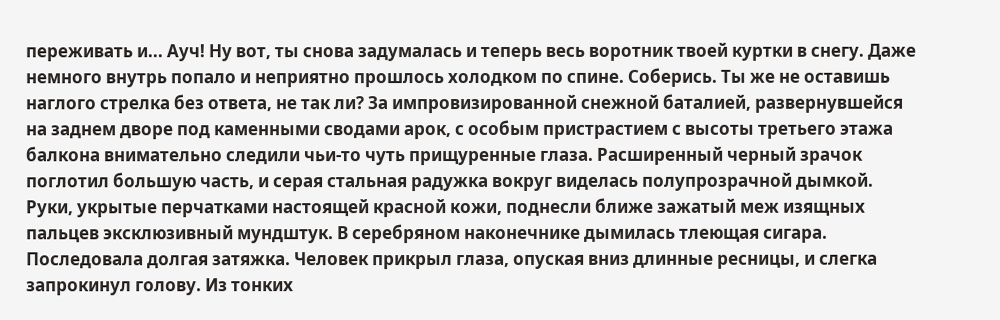переживать и... Ауч! Ну вот, ты снова задумалась и теперь весь воротник твоей куртки в снегу. Даже немного внутрь попало и неприятно прошлось холодком по спине. Соберись. Ты же не оставишь наглого стрелка без ответа, не так ли? За импровизированной снежной баталией, развернувшейся на заднем дворе под каменными сводами арок, с особым пристрастием с высоты третьего этажа балкона внимательно следили чьи-то чуть прищуренные глаза. Расширенный черный зрачок поглотил большую часть, и серая стальная радужка вокруг виделась полупрозрачной дымкой. Руки, укрытые перчатками настоящей красной кожи, поднесли ближе зажатый меж изящных пальцев эксклюзивный мундштук. В серебряном наконечнике дымилась тлеющая сигара. Последовала долгая затяжка. Человек прикрыл глаза, опуская вниз длинные ресницы, и слегка запрокинул голову. Из тонких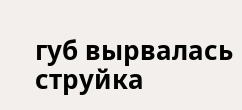губ вырвалась струйка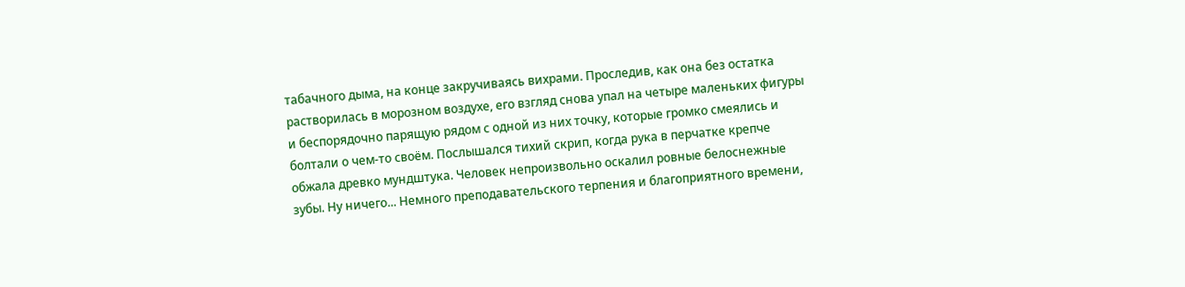табачного дыма, на конце закручиваясь вихрами. Проследив, как она без остатка растворилась в морозном воздухе, его взгляд снова упал на четыре маленьких фигуры и беспорядочно парящую рядом с одной из них точку, которые громко смеялись и болтали о чем-то своём. Послышался тихий скрип, когда рука в перчатке крепче обжала древко мундштука. Человек непроизвольно оскалил ровные белоснежные зубы. Ну ничего... Немного преподавательского терпения и благоприятного времени,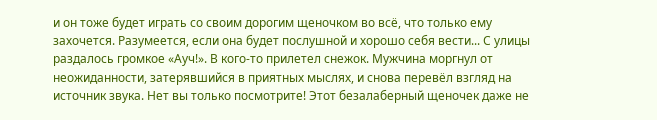и он тоже будет играть со своим дорогим щеночком во всё, что только ему захочется. Разумеется, если она будет послушной и хорошо себя вести... С улицы раздалось громкое «Ауч!». В кого-то прилетел снежок. Мужчина моргнул от неожиданности, затерявшийся в приятных мыслях, и снова перевёл взгляд на источник звука. Нет вы только посмотрите! Этот безалаберный щеночек даже не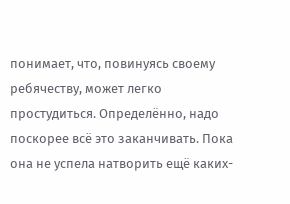понимает, что, повинуясь своему ребячеству, может легко простудиться. Определённо, надо поскорее всё это заканчивать. Пока она не успела натворить ещё каких-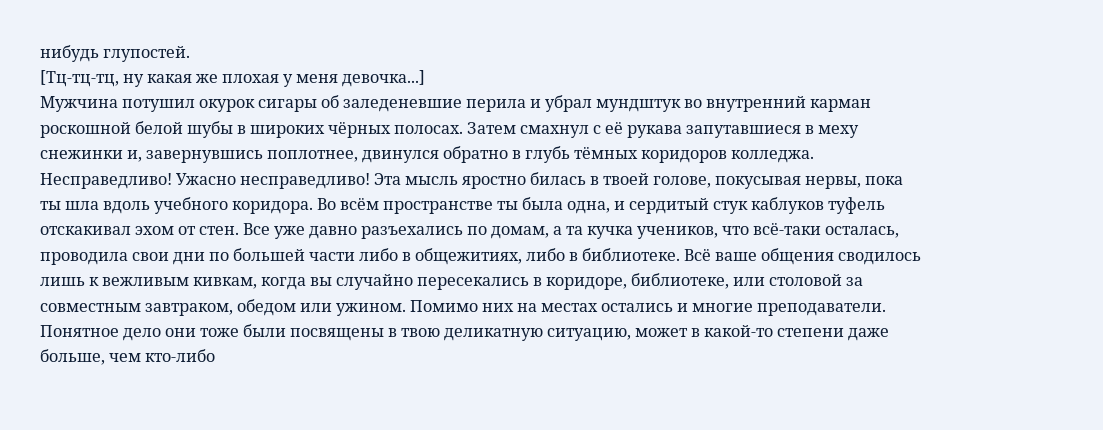нибудь глупостей.
[Тц-тц-тц, ну какая же плохая у меня девочка...]
Мужчина потушил окурок сигары об заледеневшие перила и убрал мундштук во внутренний карман роскошной белой шубы в широких чёрных полосах. Затем смахнул с её рукава запутавшиеся в меху снежинки и, завернувшись поплотнее, двинулся обратно в глубь тёмных коридоров колледжа. Несправедливо! Ужасно несправедливо! Эта мысль яростно билась в твоей голове, покусывая нервы, пока ты шла вдоль учебного коридора. Во всём пространстве ты была одна, и сердитый стук каблуков туфель отскакивал эхом от стен. Все уже давно разъехались по домам, а та кучка учеников, что всё-таки осталась, проводила свои дни по большей части либо в общежитиях, либо в библиотеке. Всё ваше общения сводилось лишь к вежливым кивкам, когда вы случайно пересекались в коридоре, библиотеке, или столовой за совместным завтраком, обедом или ужином. Помимо них на местах остались и многие преподаватели. Понятное дело они тоже были посвящены в твою деликатную ситуацию, может в какой-то степени даже больше, чем кто-либо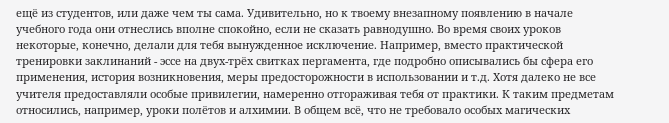ещё из студентов, или даже чем ты сама. Удивительно, но к твоему внезапному появлению в начале учебного года они отнеслись вполне спокойно, если не сказать равнодушно. Во время своих уроков некоторые, конечно, делали для тебя вынужденное исключение. Например, вместо практической тренировки заклинаний - эссе на двух-трёх свитках пергамента, где подробно описывались бы сфера его применения, история возникновения, меры предосторожности в использовании и т.д. Хотя далеко не все учителя предоставляли особые привилегии, намеренно отгораживая тебя от практики. К таким предметам относились, например, уроки полётов и алхимии. В общем всё, что не требовало особых магических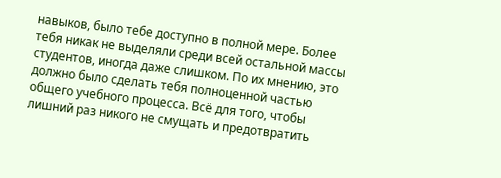навыков, было тебе доступно в полной мере. Более тебя никак не выделяли среди всей остальной массы студентов, иногда даже слишком. По их мнению, это должно было сделать тебя полноценной частью общего учебного процесса. Всё для того, чтобы лишний раз никого не смущать и предотвратить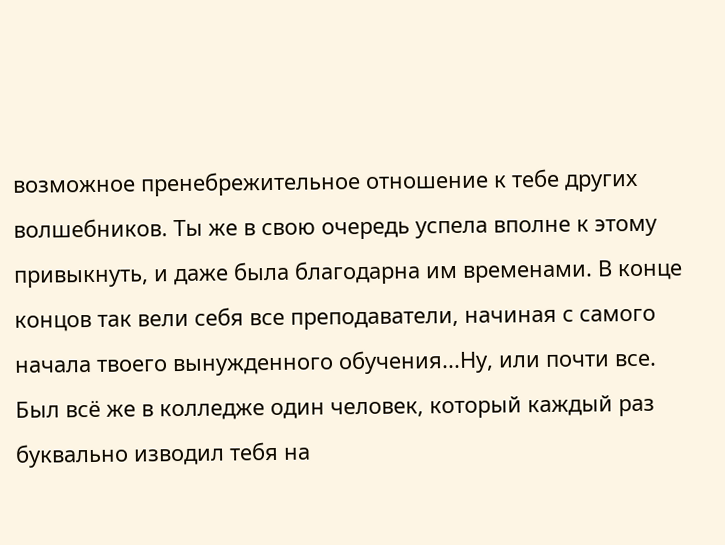возможное пренебрежительное отношение к тебе других волшебников. Ты же в свою очередь успела вполне к этому привыкнуть, и даже была благодарна им временами. В конце концов так вели себя все преподаватели, начиная с самого начала твоего вынужденного обучения...Ну, или почти все. Был всё же в колледже один человек, который каждый раз буквально изводил тебя на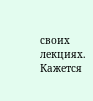своих лекциях. Кажется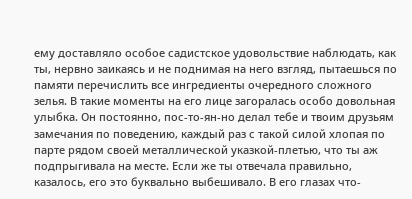ему доставляло особое садистское удовольствие наблюдать, как ты, нервно заикаясь и не поднимая на него взгляд, пытаешься по памяти перечислить все ингредиенты очередного сложного зелья. В такие моменты на его лице загоралась особо довольная улыбка. Он постоянно, пос-то-ян-но делал тебе и твоим друзьям замечания по поведению, каждый раз с такой силой хлопая по парте рядом своей металлической указкой-плетью, что ты аж подпрыгивала на месте. Если же ты отвечала правильно, казалось, его это буквально выбешивало. В его глазах что-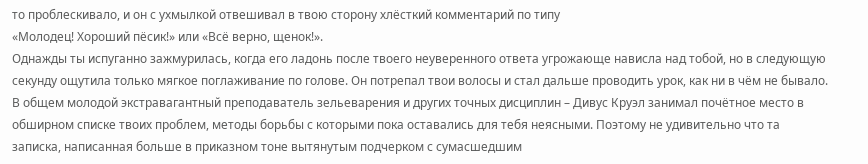то проблескивало, и он с ухмылкой отвешивал в твою сторону хлёсткий комментарий по типу
«Молодец! Хороший пёсик!» или «Всё верно, щенок!».
Однажды ты испуганно зажмурилась, когда его ладонь после твоего неуверенного ответа угрожающе нависла над тобой, но в следующую секунду ощутила только мягкое поглаживание по голове. Он потрепал твои волосы и стал дальше проводить урок, как ни в чём не бывало. В общем молодой экстравагантный преподаватель зельеварения и других точных дисциплин – Дивус Круэл занимал почётное место в обширном списке твоих проблем, методы борьбы с которыми пока оставались для тебя неясными. Поэтому не удивительно что та записка, написанная больше в приказном тоне вытянутым подчерком с сумасшедшим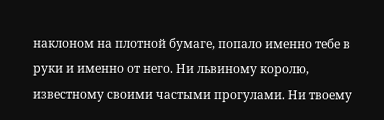наклоном на плотной бумаге, попало именно тебе в руки и именно от него. Ни львиному королю, известному своими частыми прогулами. Ни твоему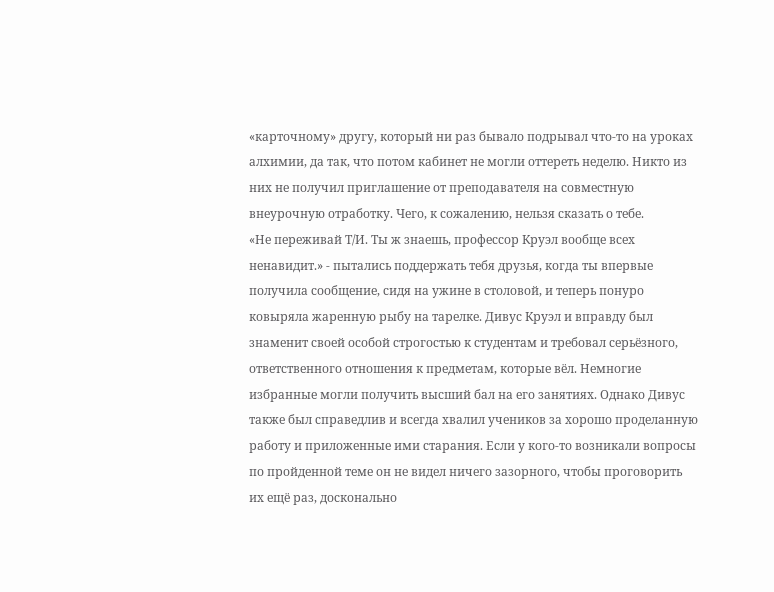«карточному» другу, который ни раз бывало подрывал что-то на уроках алхимии, да так, что потом кабинет не могли оттереть неделю. Никто из них не получил приглашение от преподавателя на совместную внеурочную отработку. Чего, к сожалению, нельзя сказать о тебе.
«Не переживай Т/И. Ты ж знаешь, профессор Круэл вообще всех ненавидит.» - пытались поддержать тебя друзья, когда ты впервые получила сообщение, сидя на ужине в столовой, и теперь понуро ковыряла жаренную рыбу на тарелке. Дивус Круэл и вправду был знаменит своей особой строгостью к студентам и требовал серьёзного, ответственного отношения к предметам, которые вёл. Немногие избранные могли получить высший бал на его занятиях. Однако Дивус также был справедлив и всегда хвалил учеников за хорошо проделанную работу и приложенные ими старания. Если у кого-то возникали вопросы по пройденной теме он не видел ничего зазорного, чтобы проговорить их ещё раз, досконально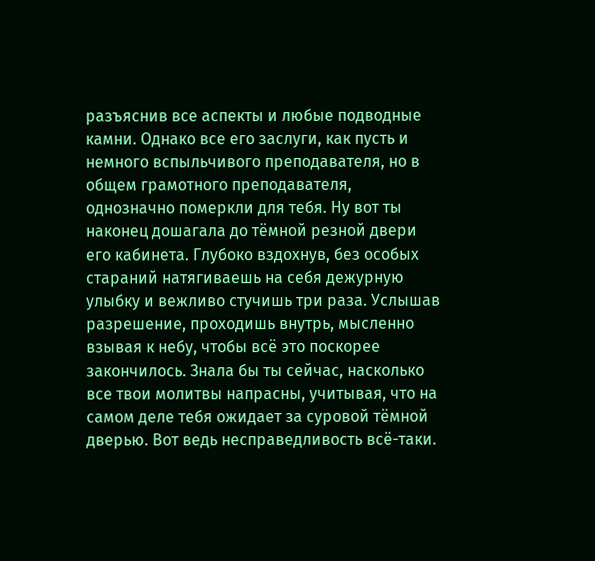разъяснив все аспекты и любые подводные камни. Однако все его заслуги, как пусть и немного вспыльчивого преподавателя, но в общем грамотного преподавателя, однозначно померкли для тебя. Ну вот ты наконец дошагала до тёмной резной двери его кабинета. Глубоко вздохнув, без особых стараний натягиваешь на себя дежурную улыбку и вежливо стучишь три раза. Услышав разрешение, проходишь внутрь, мысленно взывая к небу, чтобы всё это поскорее закончилось. Знала бы ты сейчас, насколько все твои молитвы напрасны, учитывая, что на самом деле тебя ожидает за суровой тёмной дверью. Вот ведь несправедливость всё-таки.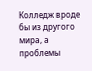Колледж вроде бы из другого мира, а проблемы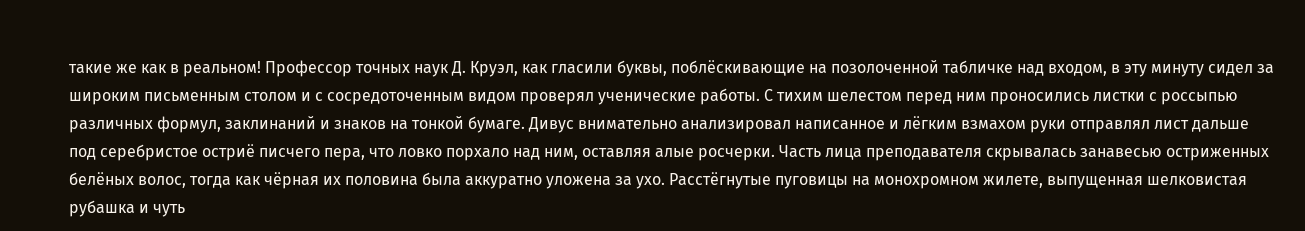такие же как в реальном! Профессор точных наук Д. Круэл, как гласили буквы, поблёскивающие на позолоченной табличке над входом, в эту минуту сидел за широким письменным столом и с сосредоточенным видом проверял ученические работы. С тихим шелестом перед ним проносились листки с россыпью различных формул, заклинаний и знаков на тонкой бумаге. Дивус внимательно анализировал написанное и лёгким взмахом руки отправлял лист дальше под серебристое остриё писчего пера, что ловко порхало над ним, оставляя алые росчерки. Часть лица преподавателя скрывалась занавесью остриженных белёных волос, тогда как чёрная их половина была аккуратно уложена за ухо. Расстёгнутые пуговицы на монохромном жилете, выпущенная шелковистая рубашка и чуть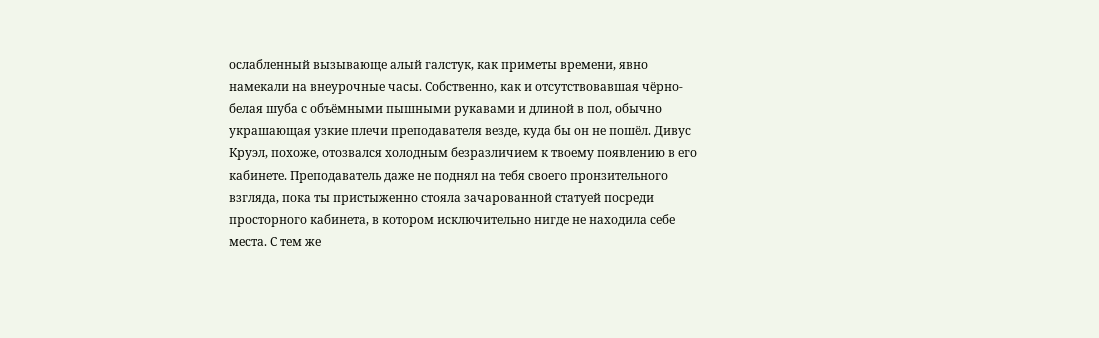ослабленный вызывающе алый галстук, как приметы времени, явно намекали на внеурочные часы. Собственно, как и отсутствовавшая чёрно-белая шуба с объёмными пышными рукавами и длиной в пол, обычно украшающая узкие плечи преподавателя везде, куда бы он не пошёл. Дивус Круэл, похоже, отозвался холодным безразличием к твоему появлению в его кабинете. Преподаватель даже не поднял на тебя своего пронзительного взгляда, пока ты пристыженно стояла зачарованной статуей посреди просторного кабинета, в котором исключительно нигде не находила себе места. С тем же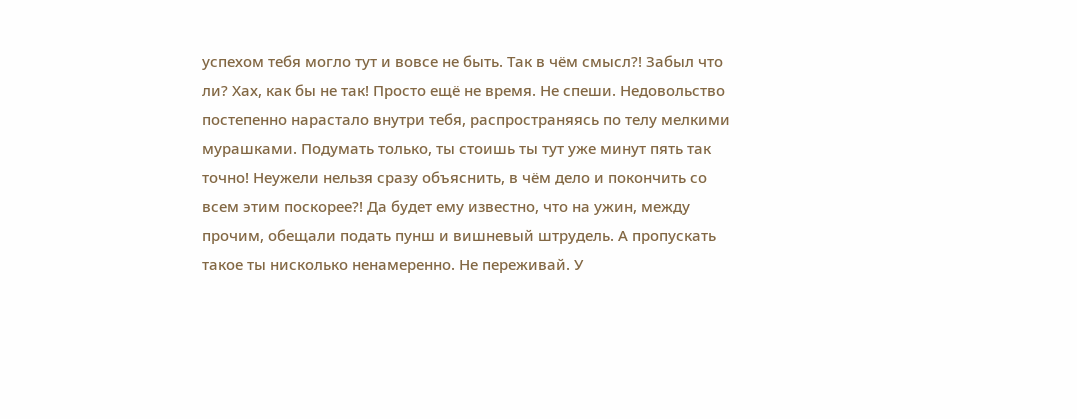успехом тебя могло тут и вовсе не быть. Так в чём смысл?! Забыл что ли? Хах, как бы не так! Просто ещё не время. Не спеши. Недовольство постепенно нарастало внутри тебя, распространяясь по телу мелкими мурашками. Подумать только, ты стоишь ты тут уже минут пять так точно! Неужели нельзя сразу объяснить, в чём дело и покончить со всем этим поскорее?! Да будет ему известно, что на ужин, между прочим, обещали подать пунш и вишневый штрудель. А пропускать такое ты нисколько ненамеренно. Не переживай. У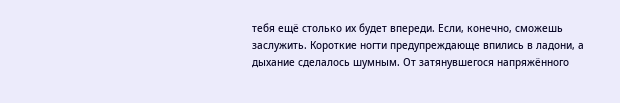тебя ещё столько их будет впереди. Если, конечно, сможешь заслужить. Короткие ногти предупреждающе впились в ладони, а дыхание сделалось шумным. От затянувшегося напряжённого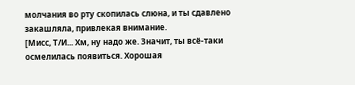молчания во рту скопилась слюна, и ты сдавлено закашляла, привлекая внимание.
[Мисс, Т/И... Хм, ну надо же. Значит, ты всё-таки осмелилась появиться. Хорошая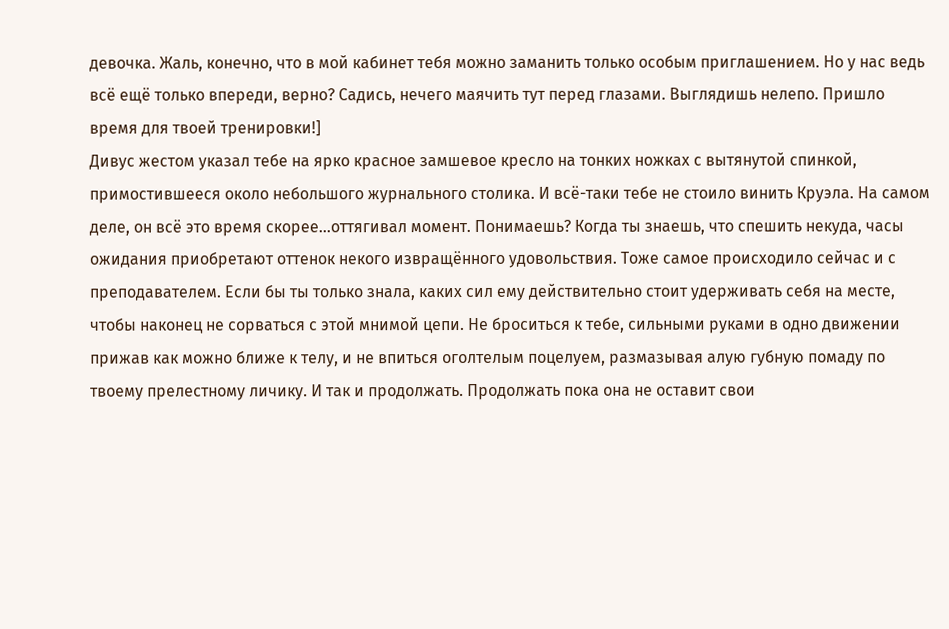девочка. Жаль, конечно, что в мой кабинет тебя можно заманить только особым приглашением. Но у нас ведь всё ещё только впереди, верно? Садись, нечего маячить тут перед глазами. Выглядишь нелепо. Пришло время для твоей тренировки!]
Дивус жестом указал тебе на ярко красное замшевое кресло на тонких ножках с вытянутой спинкой, примостившееся около небольшого журнального столика. И всё-таки тебе не стоило винить Круэла. На самом деле, он всё это время скорее...оттягивал момент. Понимаешь? Когда ты знаешь, что спешить некуда, часы ожидания приобретают оттенок некого извращённого удовольствия. Тоже самое происходило сейчас и с преподавателем. Если бы ты только знала, каких сил ему действительно стоит удерживать себя на месте, чтобы наконец не сорваться с этой мнимой цепи. Не броситься к тебе, сильными руками в одно движении прижав как можно ближе к телу, и не впиться оголтелым поцелуем, размазывая алую губную помаду по твоему прелестному личику. И так и продолжать. Продолжать пока она не оставит свои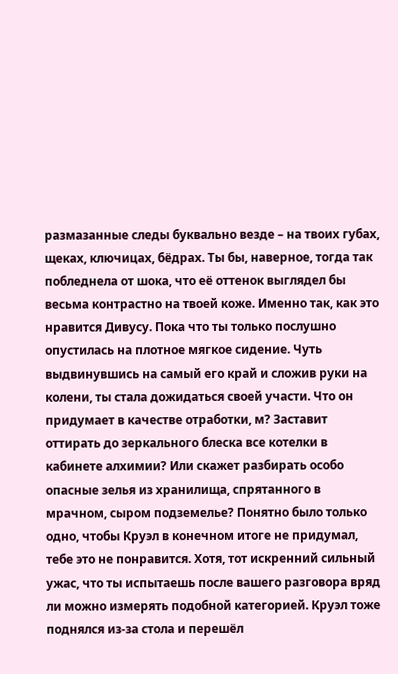размазанные следы буквально везде – на твоих губах, щеках, ключицах, бёдрах. Ты бы, наверное, тогда так побледнела от шока, что её оттенок выглядел бы весьма контрастно на твоей коже. Именно так, как это нравится Дивусу. Пока что ты только послушно опустилась на плотное мягкое сидение. Чуть выдвинувшись на самый его край и сложив руки на колени, ты стала дожидаться своей участи. Что он придумает в качестве отработки, м? Заставит оттирать до зеркального блеска все котелки в кабинете алхимии? Или скажет разбирать особо опасные зелья из хранилища, спрятанного в мрачном, сыром подземелье? Понятно было только одно, чтобы Круэл в конечном итоге не придумал, тебе это не понравится. Хотя, тот искренний сильный ужас, что ты испытаешь после вашего разговора вряд ли можно измерять подобной категорией. Круэл тоже поднялся из-за стола и перешёл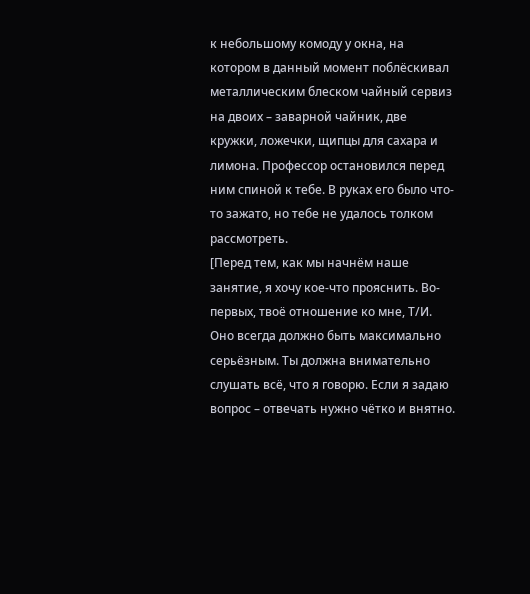к небольшому комоду у окна, на котором в данный момент поблёскивал металлическим блеском чайный сервиз на двоих – заварной чайник, две кружки, ложечки, щипцы для сахара и лимона. Профессор остановился перед ним спиной к тебе. В руках его было что-то зажато, но тебе не удалось толком рассмотреть.
[Перед тем, как мы начнём наше занятие, я хочу кое-что прояснить. Во-первых, твоё отношение ко мне, Т/И. Оно всегда должно быть максимально серьёзным. Ты должна внимательно слушать всё, что я говорю. Если я задаю вопрос – отвечать нужно чётко и внятно.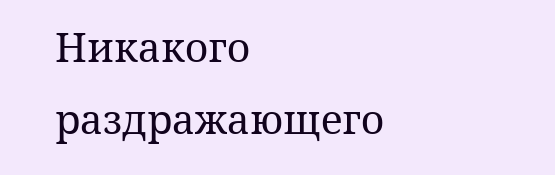Никакого раздражающего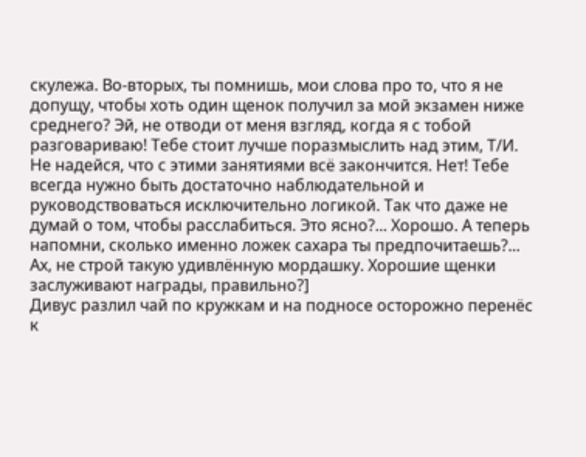скулежа. Во-вторых, ты помнишь, мои слова про то, что я не допущу, чтобы хоть один щенок получил за мой экзамен ниже среднего? Эй, не отводи от меня взгляд, когда я с тобой разговариваю! Тебе стоит лучше поразмыслить над этим, Т/И. Не надейся, что с этими занятиями всё закончится. Нет! Тебе всегда нужно быть достаточно наблюдательной и руководствоваться исключительно логикой. Так что даже не думай о том, чтобы расслабиться. Это ясно?... Хорошо. А теперь напомни, сколько именно ложек сахара ты предпочитаешь?... Ах, не строй такую удивлённую мордашку. Хорошие щенки заслуживают награды, правильно?]
Дивус разлил чай по кружкам и на подносе осторожно перенёс к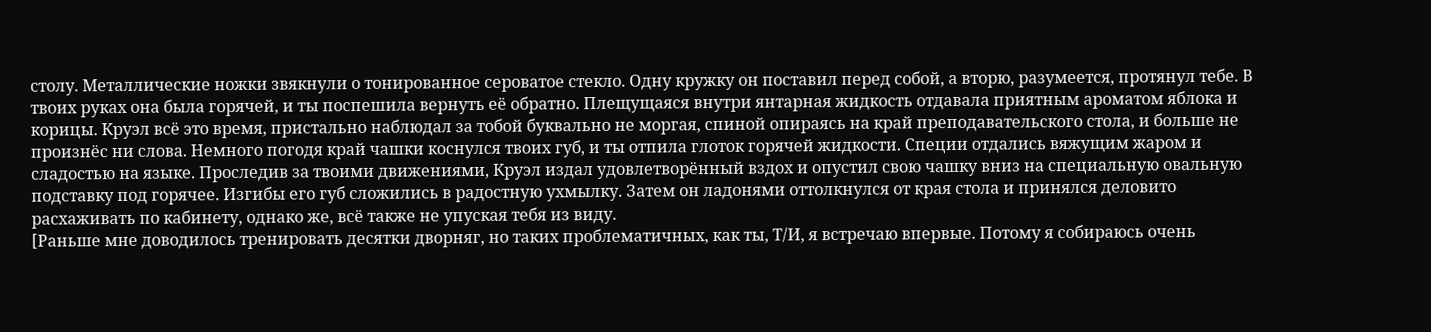столу. Металлические ножки звякнули о тонированное сероватое стекло. Одну кружку он поставил перед собой, а вторю, разумеется, протянул тебе. В твоих руках она была горячей, и ты поспешила вернуть её обратно. Плещущаяся внутри янтарная жидкость отдавала приятным ароматом яблока и корицы. Круэл всё это время, пристально наблюдал за тобой буквально не моргая, спиной опираясь на край преподавательского стола, и больше не произнёс ни слова. Немного погодя край чашки коснулся твоих губ, и ты отпила глоток горячей жидкости. Специи отдались вяжущим жаром и сладостью на языке. Проследив за твоими движениями, Круэл издал удовлетворённый вздох и опустил свою чашку вниз на специальную овальную подставку под горячее. Изгибы его губ сложились в радостную ухмылку. Затем он ладонями оттолкнулся от края стола и принялся деловито расхаживать по кабинету, однако же, всё также не упуская тебя из виду.
[Раньше мне доводилось тренировать десятки дворняг, но таких проблематичных, как ты, Т/И, я встречаю впервые. Потому я собираюсь очень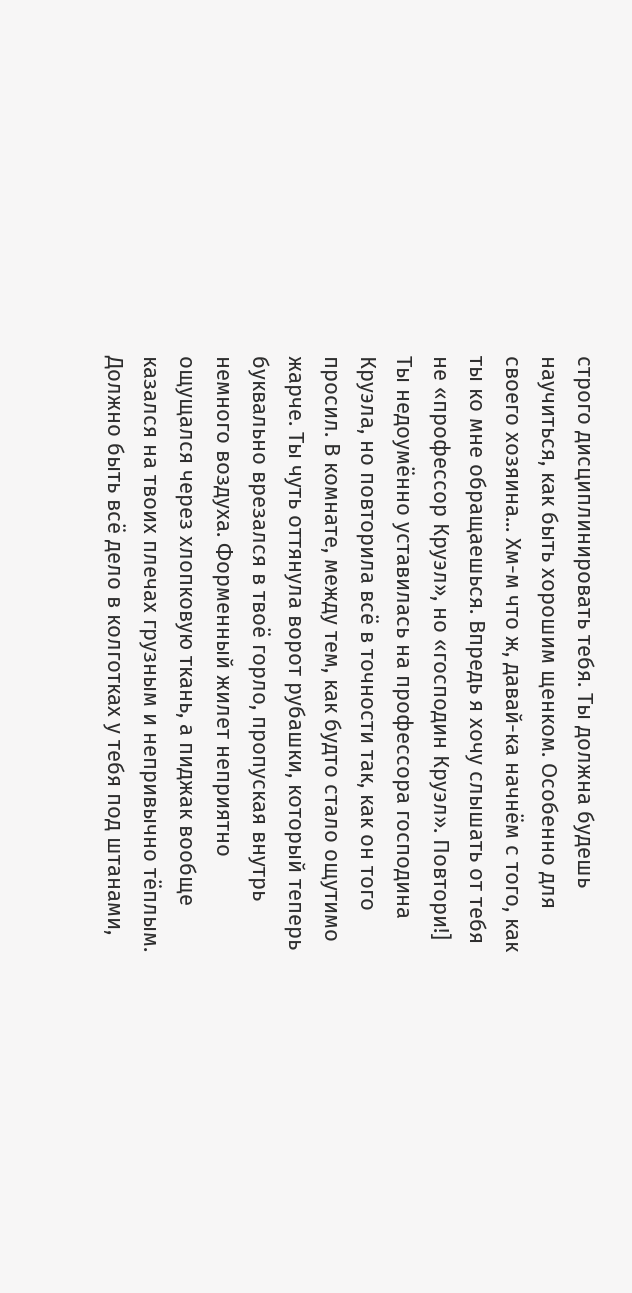строго дисциплинировать тебя. Ты должна будешь научиться, как быть хорошим щенком. Особенно для своего хозяина... Хм-м что ж, давай-ка начнём с того, как ты ко мне обращаешься. Впредь я хочу слышать от тебя не «профессор Круэл», но «господин Круэл». Повтори!]
Ты недоумённо уставилась на профессора господина Круэла, но повторила всё в точности так, как он того просил. В комнате, между тем, как будто стало ощутимо жарче. Ты чуть оттянула ворот рубашки, который теперь буквально врезался в твоё горло, пропуская внутрь немного воздуха. Форменный жилет неприятно ощущался через хлопковую ткань, а пиджак вообще казался на твоих плечах грузным и непривычно тёплым. Должно быть всё дело в колготках у тебя под штанами,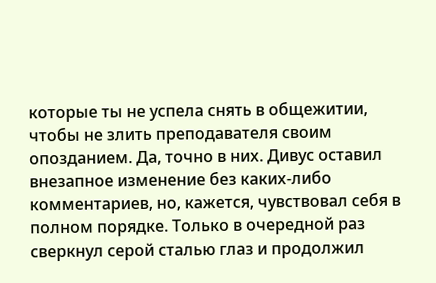которые ты не успела снять в общежитии, чтобы не злить преподавателя своим опозданием. Да, точно в них. Дивус оставил внезапное изменение без каких-либо комментариев, но, кажется, чувствовал себя в полном порядке. Только в очередной раз сверкнул серой сталью глаз и продолжил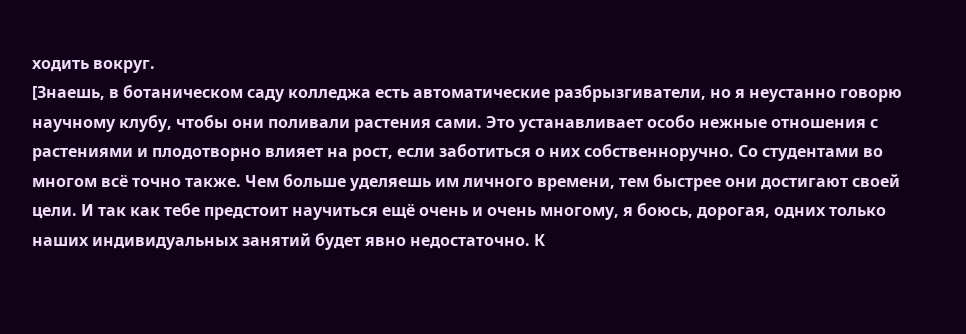ходить вокруг.
[Знаешь, в ботаническом саду колледжа есть автоматические разбрызгиватели, но я неустанно говорю научному клубу, чтобы они поливали растения сами. Это устанавливает особо нежные отношения с растениями и плодотворно влияет на рост, если заботиться о них собственноручно. Со студентами во многом всё точно также. Чем больше уделяешь им личного времени, тем быстрее они достигают своей цели. И так как тебе предстоит научиться ещё очень и очень многому, я боюсь, дорогая, одних только наших индивидуальных занятий будет явно недостаточно. К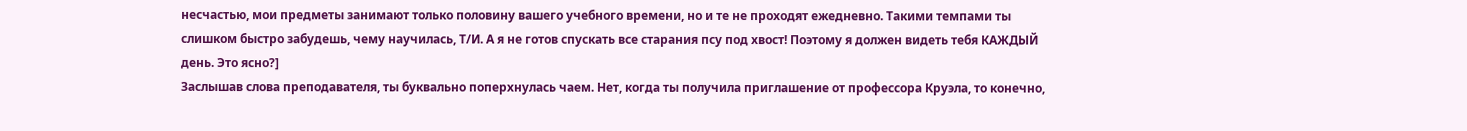несчастью, мои предметы занимают только половину вашего учебного времени, но и те не проходят ежедневно. Такими темпами ты слишком быстро забудешь, чему научилась, Т/И. А я не готов спускать все старания псу под хвост! Поэтому я должен видеть тебя КАЖДЫЙ день. Это ясно?]
Заслышав слова преподавателя, ты буквально поперхнулась чаем. Нет, когда ты получила приглашение от профессора Круэла, то конечно,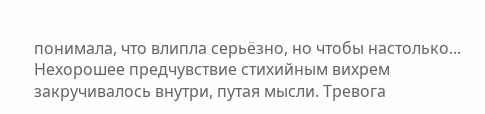понимала, что влипла серьёзно, но чтобы настолько... Нехорошее предчувствие стихийным вихрем закручивалось внутри, путая мысли. Тревога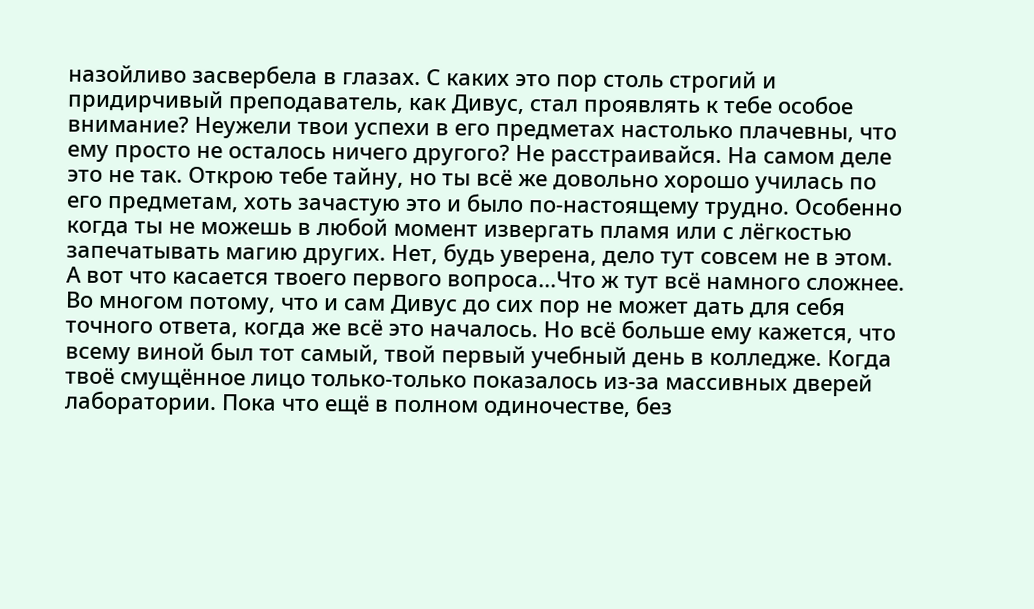назойливо засвербела в глазах. С каких это пор столь строгий и придирчивый преподаватель, как Дивус, стал проявлять к тебе особое внимание? Неужели твои успехи в его предметах настолько плачевны, что ему просто не осталось ничего другого? Не расстраивайся. На самом деле это не так. Открою тебе тайну, но ты всё же довольно хорошо училась по его предметам, хоть зачастую это и было по-настоящему трудно. Особенно когда ты не можешь в любой момент извергать пламя или с лёгкостью запечатывать магию других. Нет, будь уверена, дело тут совсем не в этом. А вот что касается твоего первого вопроса...Что ж тут всё намного сложнее. Во многом потому, что и сам Дивус до сих пор не может дать для себя точного ответа, когда же всё это началось. Но всё больше ему кажется, что всему виной был тот самый, твой первый учебный день в колледже. Когда твоё смущённое лицо только-только показалось из-за массивных дверей лаборатории. Пока что ещё в полном одиночестве, без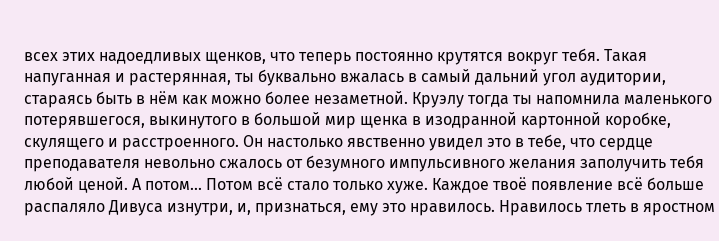всех этих надоедливых щенков, что теперь постоянно крутятся вокруг тебя. Такая напуганная и растерянная, ты буквально вжалась в самый дальний угол аудитории, стараясь быть в нём как можно более незаметной. Круэлу тогда ты напомнила маленького потерявшегося, выкинутого в большой мир щенка в изодранной картонной коробке, скулящего и расстроенного. Он настолько явственно увидел это в тебе, что сердце преподавателя невольно сжалось от безумного импульсивного желания заполучить тебя любой ценой. А потом... Потом всё стало только хуже. Каждое твоё появление всё больше распаляло Дивуса изнутри, и, признаться, ему это нравилось. Нравилось тлеть в яростном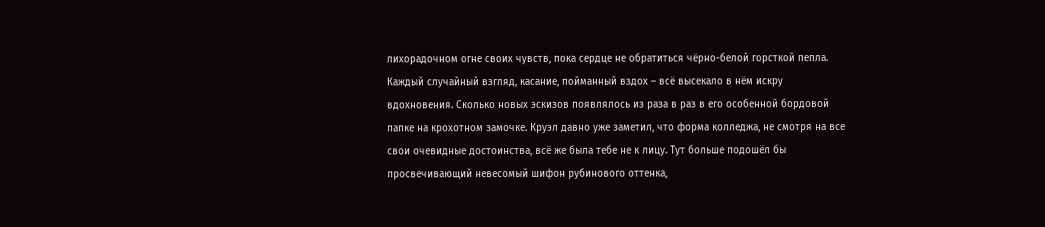лихорадочном огне своих чувств, пока сердце не обратиться чёрно-белой горсткой пепла. Каждый случайный взгляд, касание, пойманный вздох – всё высекало в нём искру вдохновения. Сколько новых эскизов появлялось из раза в раз в его особенной бордовой папке на крохотном замочке. Круэл давно уже заметил, что форма колледжа, не смотря на все свои очевидные достоинства, всё же была тебе не к лицу. Тут больше подошёл бы просвечивающий невесомый шифон рубинового оттенка,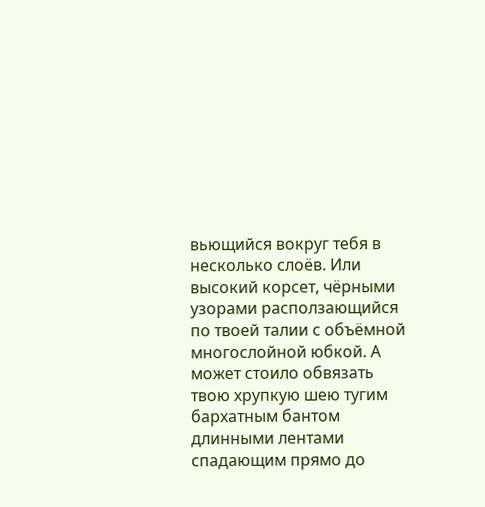вьющийся вокруг тебя в несколько слоёв. Или высокий корсет, чёрными узорами расползающийся по твоей талии с объёмной многослойной юбкой. А может стоило обвязать твою хрупкую шею тугим бархатным бантом длинными лентами спадающим прямо до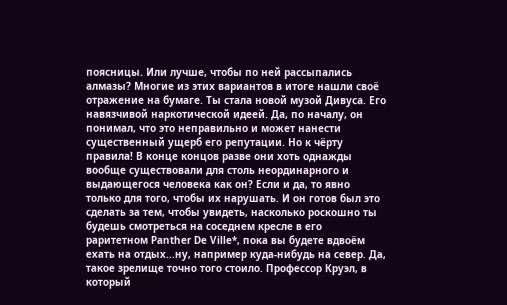поясницы. Или лучше, чтобы по ней рассыпались алмазы? Многие из этих вариантов в итоге нашли своё отражение на бумаге. Ты стала новой музой Дивуса. Его навязчивой наркотической идеей. Да, по началу, он понимал, что это неправильно и может нанести существенный ущерб его репутации. Но к чёрту правила! В конце концов разве они хоть однажды вообще существовали для столь неординарного и выдающегося человека как он? Если и да, то явно только для того, чтобы их нарушать. И он готов был это сделать за тем, чтобы увидеть, насколько роскошно ты будешь смотреться на соседнем кресле в его раритетном Panther De Ville*, пока вы будете вдвоём ехать на отдых...ну, например куда-нибудь на север. Да, такое зрелище точно того стоило. Профессор Круэл, в который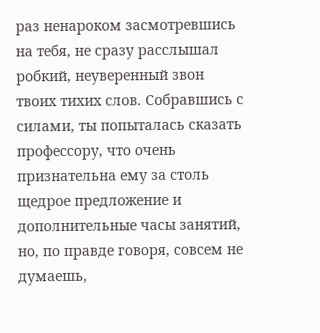раз ненароком засмотревшись на тебя, не сразу расслышал робкий, неуверенный звон твоих тихих слов. Собравшись с силами, ты попыталась сказать профессору, что очень признательна ему за столь щедрое предложение и дополнительные часы занятий, но, по правде говоря, совсем не думаешь,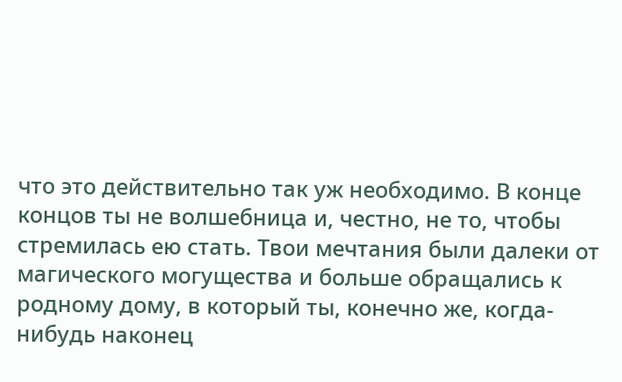что это действительно так уж необходимо. В конце концов ты не волшебница и, честно, не то, чтобы стремилась ею стать. Твои мечтания были далеки от магического могущества и больше обращались к родному дому, в который ты, конечно же, когда-нибудь наконец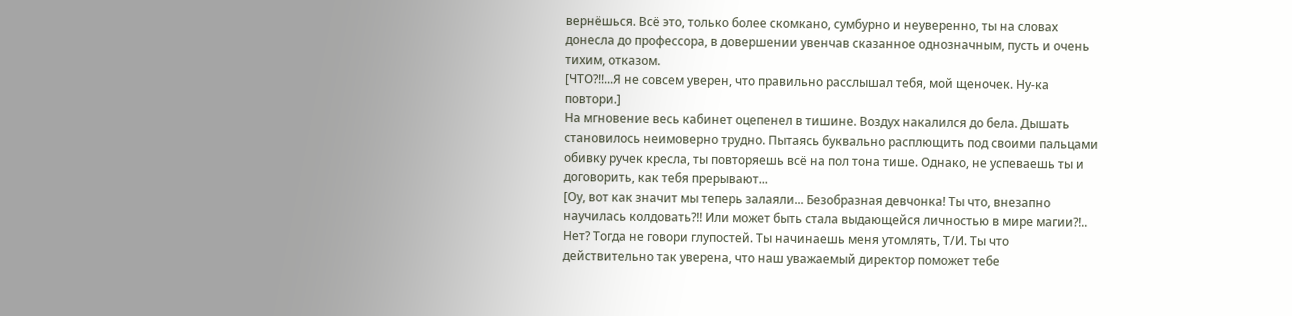вернёшься. Всё это, только более скомкано, сумбурно и неуверенно, ты на словах донесла до профессора, в довершении увенчав сказанное однозначным, пусть и очень тихим, отказом.
[ЧТО?!!...Я не совсем уверен, что правильно расслышал тебя, мой щеночек. Ну-ка повтори.]
На мгновение весь кабинет оцепенел в тишине. Воздух накалился до бела. Дышать становилось неимоверно трудно. Пытаясь буквально расплющить под своими пальцами обивку ручек кресла, ты повторяешь всё на пол тона тише. Однако, не успеваешь ты и договорить, как тебя прерывают...
[Оу, вот как значит мы теперь залаяли... Безобразная девчонка! Ты что, внезапно научилась колдовать?!! Или может быть стала выдающейся личностью в мире магии?!.. Нет? Тогда не говори глупостей. Ты начинаешь меня утомлять, Т/И. Ты что действительно так уверена, что наш уважаемый директор поможет тебе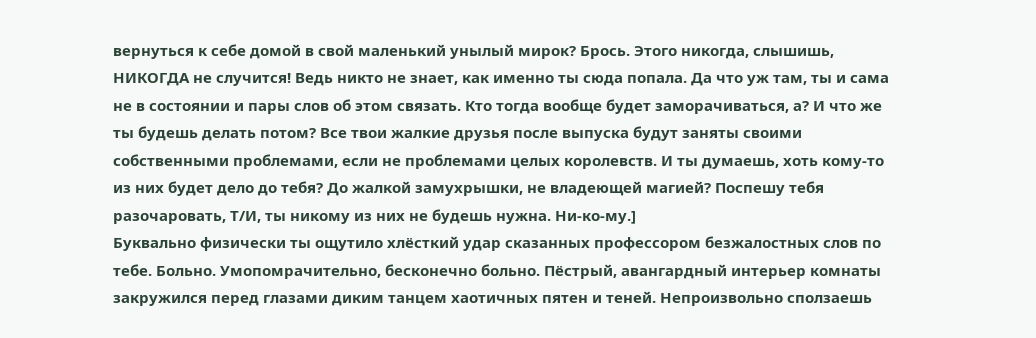вернуться к себе домой в свой маленький унылый мирок? Брось. Этого никогда, слышишь, НИКОГДА не случится! Ведь никто не знает, как именно ты сюда попала. Да что уж там, ты и сама не в состоянии и пары слов об этом связать. Кто тогда вообще будет заморачиваться, а? И что же ты будешь делать потом? Все твои жалкие друзья после выпуска будут заняты своими собственными проблемами, если не проблемами целых королевств. И ты думаешь, хоть кому-то из них будет дело до тебя? До жалкой замухрышки, не владеющей магией? Поспешу тебя разочаровать, Т/И, ты никому из них не будешь нужна. Ни-ко-му.]
Буквально физически ты ощутило хлёсткий удар сказанных профессором безжалостных слов по тебе. Больно. Умопомрачительно, бесконечно больно. Пёстрый, авангардный интерьер комнаты закружился перед глазами диким танцем хаотичных пятен и теней. Непроизвольно сползаешь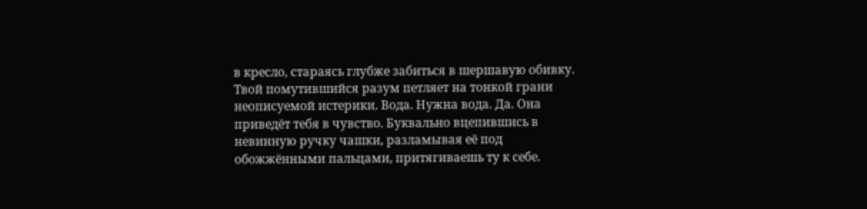в кресло, стараясь глубже забиться в шершавую обивку. Твой помутившийся разум петляет на тонкой грани неописуемой истерики. Вода. Нужна вода. Да. Она приведёт тебя в чувство. Буквально вцепившись в невинную ручку чашки, разламывая её под обожжёнными пальцами, притягиваешь ту к себе.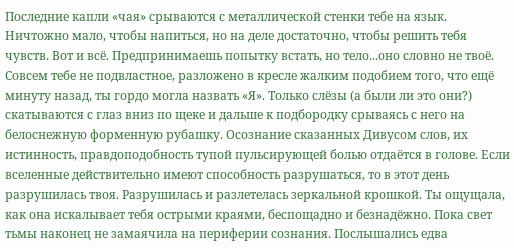Последние капли «чая» срываются с металлической стенки тебе на язык. Ничтожно мало, чтобы напиться, но на деле достаточно, чтобы решить тебя чувств. Вот и всё. Предпринимаешь попытку встать, но тело...оно словно не твоё. Совсем тебе не подвластное, разложено в кресле жалким подобием того, что ещё минуту назад, ты гордо могла назвать «Я». Только слёзы (а были ли это они?) скатываются с глаз вниз по щеке и дальше к подбородку срываясь с него на белоснежную форменную рубашку. Осознание сказанных Дивусом слов, их истинность, правдоподобность тупой пульсирующей болью отдаётся в голове. Если вселенные действительно имеют способность разрушаться, то в этот день разрушилась твоя. Разрушилась и разлетелась зеркальной крошкой. Ты ощущала, как она искалывает тебя острыми краями, беспощадно и безнадёжно. Пока свет тьмы наконец не замаячила на периферии сознания. Послышались едва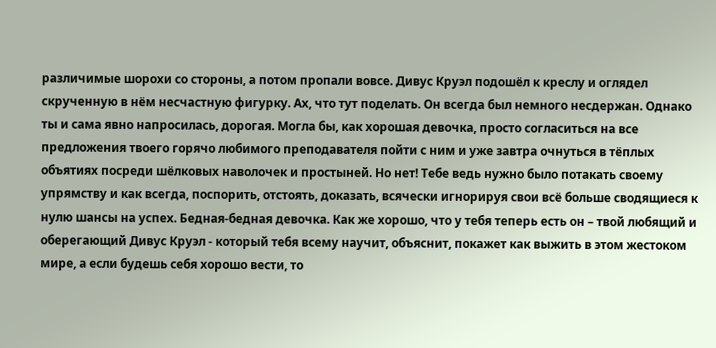различимые шорохи со стороны, а потом пропали вовсе. Дивус Круэл подошёл к креслу и оглядел скрученную в нём несчастную фигурку. Ах, что тут поделать. Он всегда был немного несдержан. Однако ты и сама явно напросилась, дорогая. Могла бы, как хорошая девочка, просто согласиться на все предложения твоего горячо любимого преподавателя пойти с ним и уже завтра очнуться в тёплых объятиях посреди шёлковых наволочек и простыней. Но нет! Тебе ведь нужно было потакать своему упрямству и как всегда, поспорить, отстоять, доказать, всячески игнорируя свои всё больше сводящиеся к нулю шансы на успех. Бедная-бедная девочка. Как же хорошо, что у тебя теперь есть он – твой любящий и оберегающий Дивус Круэл - который тебя всему научит, объяснит, покажет как выжить в этом жестоком мире, а если будешь себя хорошо вести, то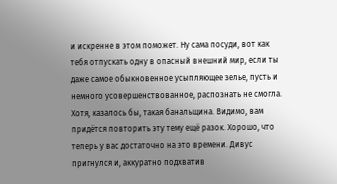и искренне в этом поможет. Ну сама посуди, вот как тебя отпускать одну в опасный внешний мир, если ты даже самое обыкновенное усыпляющее зелье, пусть и немного усовершенствованное, распознать не смогла. Хотя, казалось бы, такая банальщина. Видимо, вам придётся повторить эту тему ещё разок. Хорошо, что теперь у вас достаточно на это времени. Дивус пригнулся и, аккуратно подхватив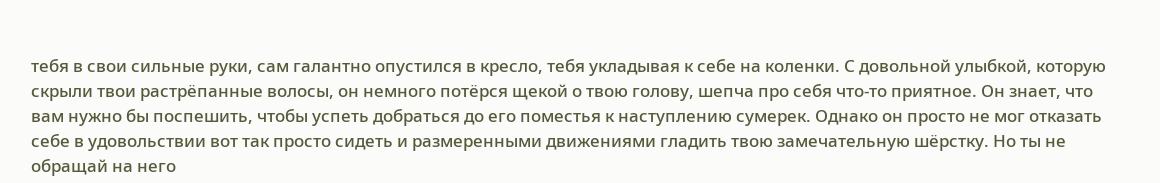тебя в свои сильные руки, сам галантно опустился в кресло, тебя укладывая к себе на коленки. С довольной улыбкой, которую скрыли твои растрёпанные волосы, он немного потёрся щекой о твою голову, шепча про себя что-то приятное. Он знает, что вам нужно бы поспешить, чтобы успеть добраться до его поместья к наступлению сумерек. Однако он просто не мог отказать себе в удовольствии вот так просто сидеть и размеренными движениями гладить твою замечательную шёрстку. Но ты не обращай на него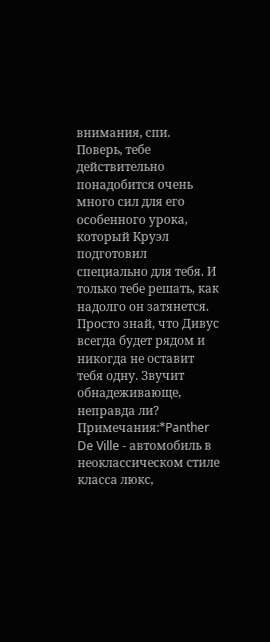внимания, спи. Поверь, тебе действительно понадобится очень много сил для его особенного урока, который Круэл подготовил специально для тебя. И только тебе решать, как надолго он затянется. Просто знай, что Дивус всегда будет рядом и никогда не оставит тебя одну. Звучит обнадеживающе, неправда ли?
Примечания:*Panther De Ville - автомобиль в неоклассическом стиле класса люкс,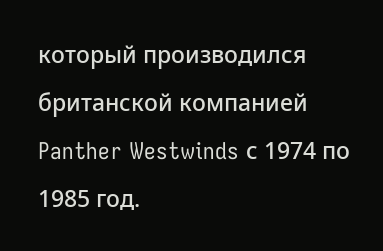который производился британской компанией Panther Westwinds с 1974 по 1985 год.